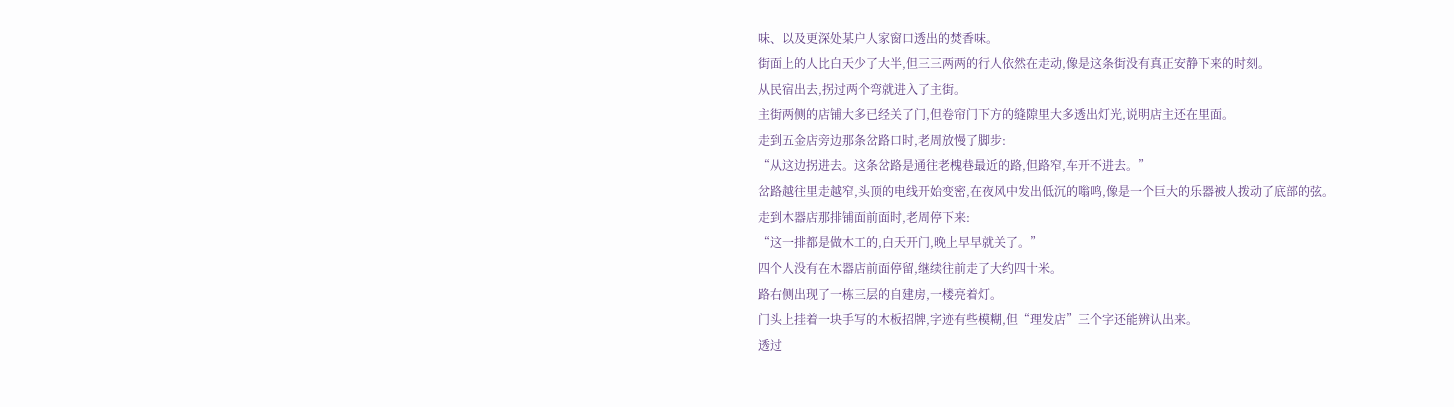味、以及更深处某户人家窗口透出的焚香味。
街面上的人比白天少了大半,但三三两两的行人依然在走动,像是这条街没有真正安静下来的时刻。
从民宿出去,拐过两个弯就进入了主街。
主街两侧的店铺大多已经关了门,但卷帘门下方的缝隙里大多透出灯光,说明店主还在里面。
走到五金店旁边那条岔路口时,老周放慢了脚步:
“从这边拐进去。这条岔路是通往老槐巷最近的路,但路窄,车开不进去。”
岔路越往里走越窄,头顶的电线开始变密,在夜风中发出低沉的嗡鸣,像是一个巨大的乐器被人拨动了底部的弦。
走到木器店那排铺面前面时,老周停下来:
“这一排都是做木工的,白天开门,晚上早早就关了。”
四个人没有在木器店前面停留,继续往前走了大约四十米。
路右侧出现了一栋三层的自建房,一楼亮着灯。
门头上挂着一块手写的木板招牌,字迹有些模糊,但“理发店”三个字还能辨认出来。
透过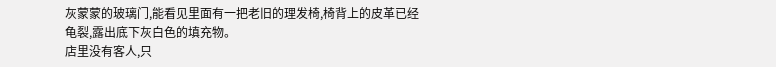灰蒙蒙的玻璃门,能看见里面有一把老旧的理发椅,椅背上的皮革已经龟裂,露出底下灰白色的填充物。
店里没有客人,只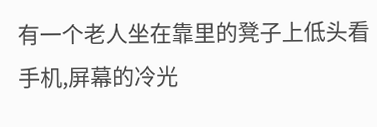有一个老人坐在靠里的凳子上低头看手机,屏幕的冷光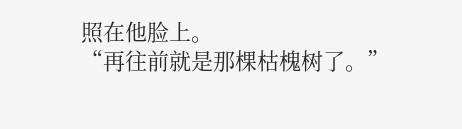照在他脸上。
“再往前就是那棵枯槐树了。”